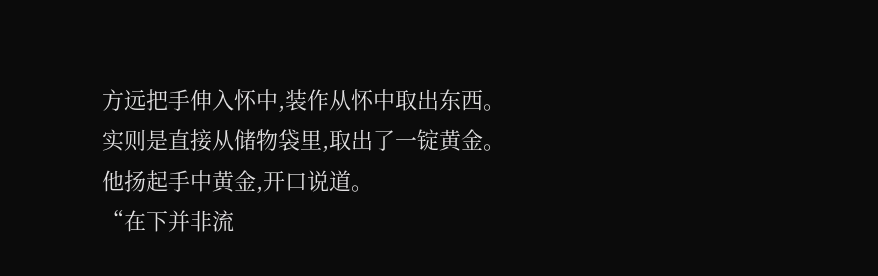方远把手伸入怀中,装作从怀中取出东西。
实则是直接从储物袋里,取出了一锭黄金。
他扬起手中黄金,开口说道。
“在下并非流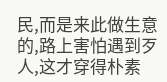民,而是来此做生意的,路上害怕遇到歹人,这才穿得朴素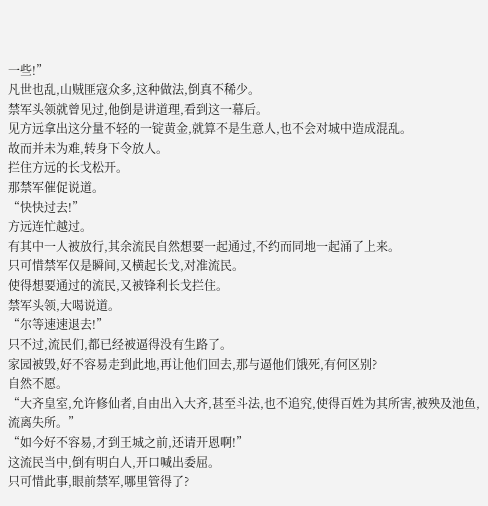一些!”
凡世也乱,山贼匪寇众多,这种做法,倒真不稀少。
禁军头领就曾见过,他倒是讲道理,看到这一幕后。
见方远拿出这分量不轻的一锭黄金,就算不是生意人,也不会对城中造成混乱。
故而并未为难,转身下令放人。
拦住方远的长戈松开。
那禁军催促说道。
“快快过去!”
方远连忙越过。
有其中一人被放行,其余流民自然想要一起通过,不约而同地一起涌了上来。
只可惜禁军仅是瞬间,又横起长戈,对准流民。
使得想要通过的流民,又被锋利长戈拦住。
禁军头领,大喝说道。
“尔等速速退去!”
只不过,流民们,都已经被逼得没有生路了。
家园被毁,好不容易走到此地,再让他们回去,那与逼他们饿死,有何区别?
自然不愿。
“大齐皇室,允许修仙者,自由出入大齐,甚至斗法,也不追究,使得百姓为其所害,被殃及池鱼,流离失所。”
“如今好不容易,才到王城之前,还请开恩啊!”
这流民当中,倒有明白人,开口喊出委屈。
只可惜此事,眼前禁军,哪里管得了?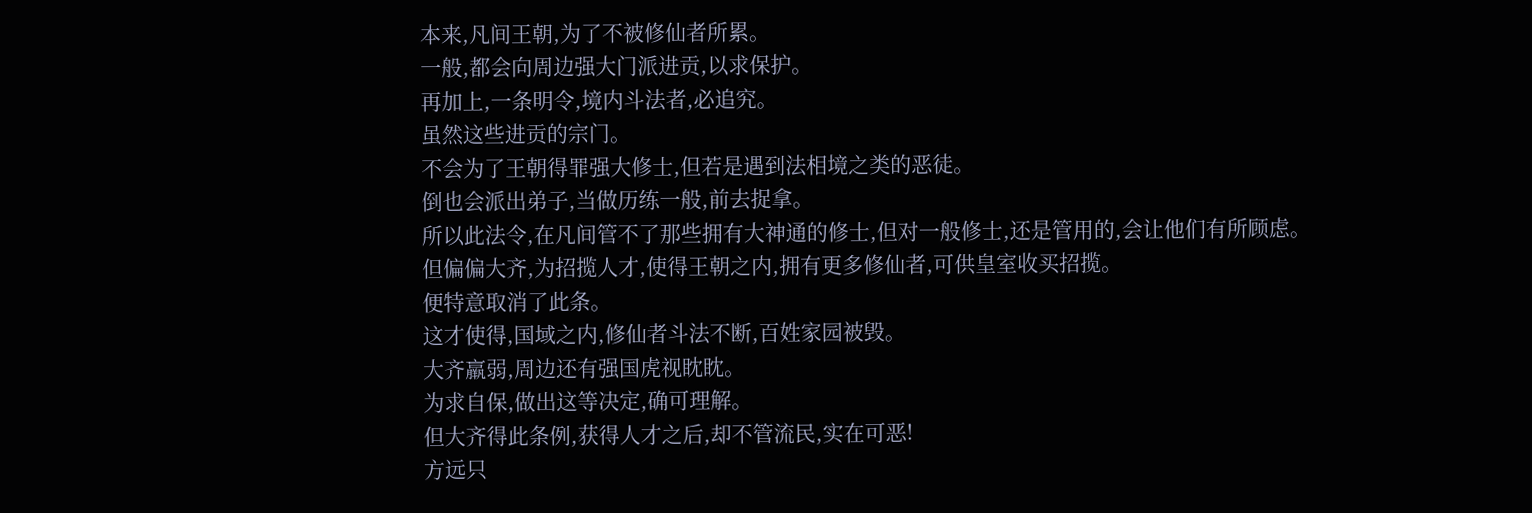本来,凡间王朝,为了不被修仙者所累。
一般,都会向周边强大门派进贡,以求保护。
再加上,一条明令,境内斗法者,必追究。
虽然这些进贡的宗门。
不会为了王朝得罪强大修士,但若是遇到法相境之类的恶徒。
倒也会派出弟子,当做历练一般,前去捉拿。
所以此法令,在凡间管不了那些拥有大神通的修士,但对一般修士,还是管用的,会让他们有所顾虑。
但偏偏大齐,为招揽人才,使得王朝之内,拥有更多修仙者,可供皇室收买招揽。
便特意取消了此条。
这才使得,国域之内,修仙者斗法不断,百姓家园被毁。
大齐羸弱,周边还有强国虎视眈眈。
为求自保,做出这等决定,确可理解。
但大齐得此条例,获得人才之后,却不管流民,实在可恶!
方远只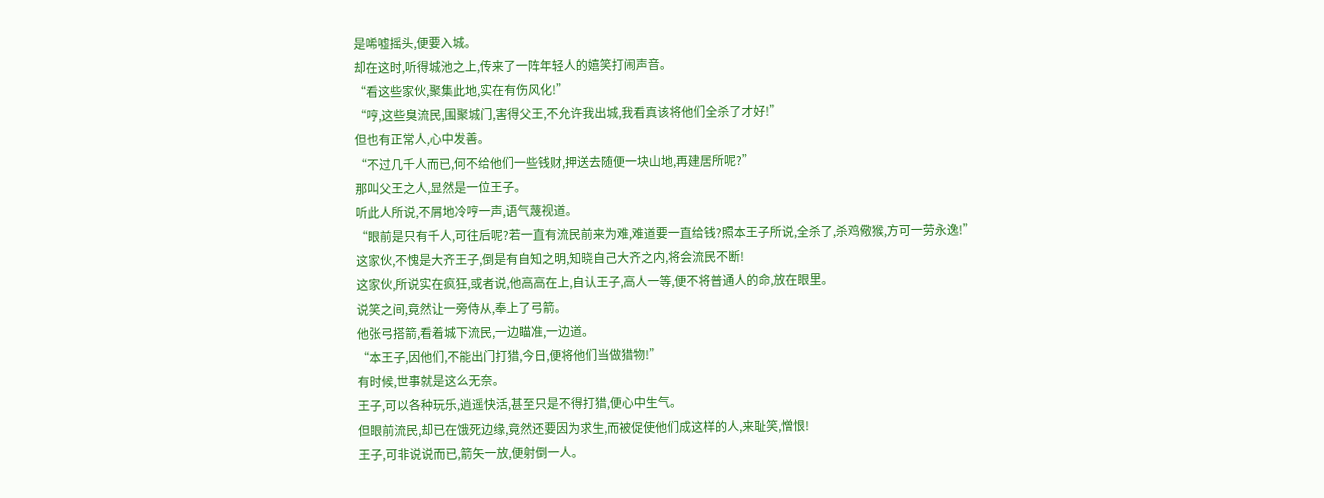是唏嘘摇头,便要入城。
却在这时,听得城池之上,传来了一阵年轻人的嬉笑打闹声音。
“看这些家伙,聚集此地,实在有伤风化!”
“哼,这些臭流民,围聚城门,害得父王,不允许我出城,我看真该将他们全杀了才好!”
但也有正常人,心中发善。
“不过几千人而已,何不给他们一些钱财,押送去随便一块山地,再建居所呢?”
那叫父王之人,显然是一位王子。
听此人所说,不屑地冷哼一声,语气蔑视道。
“眼前是只有千人,可往后呢?若一直有流民前来为难,难道要一直给钱?照本王子所说,全杀了,杀鸡儆猴,方可一劳永逸!”
这家伙,不愧是大齐王子,倒是有自知之明,知晓自己大齐之内,将会流民不断!
这家伙,所说实在疯狂,或者说,他高高在上,自认王子,高人一等,便不将普通人的命,放在眼里。
说笑之间,竟然让一旁侍从,奉上了弓箭。
他张弓搭箭,看着城下流民,一边瞄准,一边道。
“本王子,因他们,不能出门打猎,今日,便将他们当做猎物!”
有时候,世事就是这么无奈。
王子,可以各种玩乐,逍遥快活,甚至只是不得打猎,便心中生气。
但眼前流民,却已在饿死边缘,竟然还要因为求生,而被促使他们成这样的人,来耻笑,憎恨!
王子,可非说说而已,箭矢一放,便射倒一人。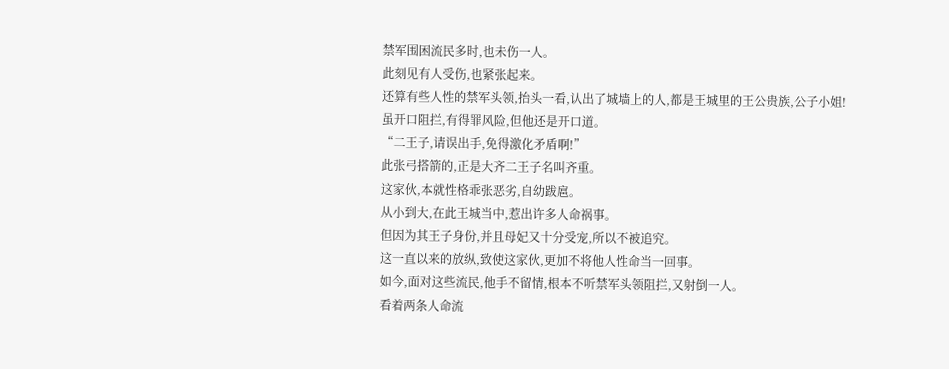禁军围困流民多时,也未伤一人。
此刻见有人受伤,也紧张起来。
还算有些人性的禁军头领,抬头一看,认出了城墙上的人,都是王城里的王公贵族,公子小姐!
虽开口阻拦,有得罪风险,但他还是开口道。
“二王子,请误出手,免得激化矛盾啊!”
此张弓搭箭的,正是大齐二王子名叫齐重。
这家伙,本就性格乖张恶劣,自幼跋扈。
从小到大,在此王城当中,惹出许多人命祸事。
但因为其王子身份,并且母妃又十分受宠,所以不被追究。
这一直以来的放纵,致使这家伙,更加不将他人性命当一回事。
如今,面对这些流民,他手不留情,根本不听禁军头领阻拦,又射倒一人。
看着两条人命流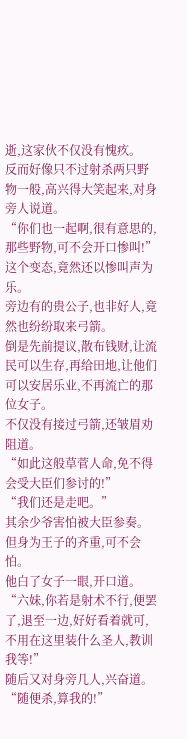逝,这家伙不仅没有愧疚。
反而好像只不过射杀两只野物一般,高兴得大笑起来,对身旁人说道。
“你们也一起啊,很有意思的,那些野物,可不会开口惨叫!”
这个变态,竟然还以惨叫声为乐。
旁边有的贵公子,也非好人,竟然也纷纷取来弓箭。
倒是先前提议,散布钱财,让流民可以生存,再给田地,让他们可以安居乐业,不再流亡的那位女子。
不仅没有接过弓箭,还皱眉劝阻道。
“如此这般草菅人命,免不得会受大臣们参讨的!”
“我们还是走吧。”
其余少爷害怕被大臣参奏。
但身为王子的齐重,可不会怕。
他白了女子一眼,开口道。
“六妹,你若是射术不行,便罢了,退至一边,好好看着就可,不用在这里装什么圣人,教训我等!”
随后又对身旁几人,兴奋道。
“随便杀,算我的!”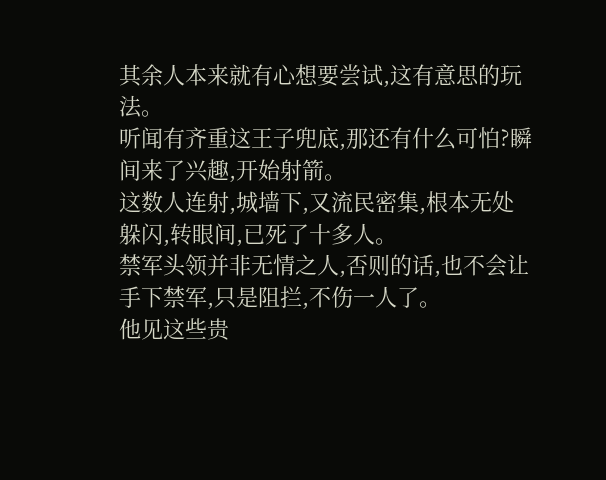其余人本来就有心想要尝试,这有意思的玩法。
听闻有齐重这王子兜底,那还有什么可怕?瞬间来了兴趣,开始射箭。
这数人连射,城墙下,又流民密集,根本无处躲闪,转眼间,已死了十多人。
禁军头领并非无情之人,否则的话,也不会让手下禁军,只是阻拦,不伤一人了。
他见这些贵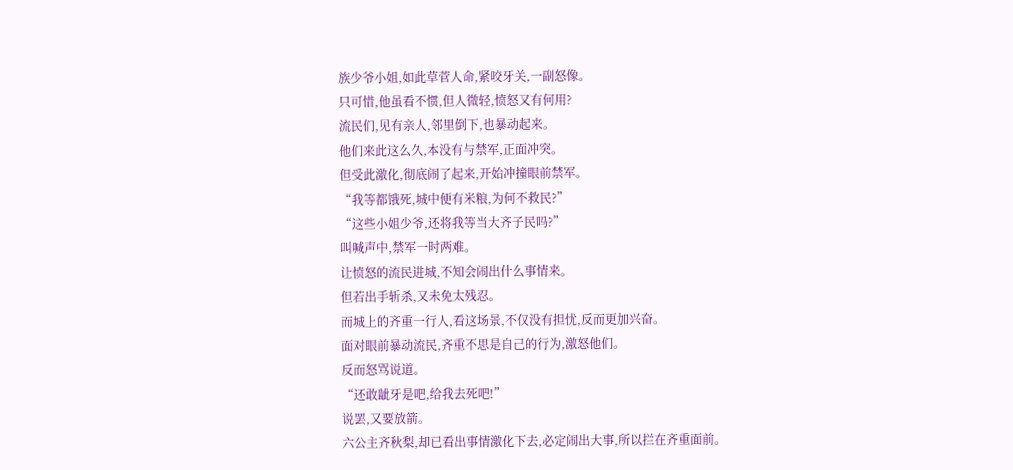族少爷小姐,如此草菅人命,紧咬牙关,一副怒像。
只可惜,他虽看不惯,但人微轻,愤怒又有何用?
流民们,见有亲人,邻里倒下,也暴动起来。
他们来此这么久,本没有与禁军,正面冲突。
但受此激化,彻底闹了起来,开始冲撞眼前禁军。
“我等都饿死,城中便有米粮,为何不救民?”
“这些小姐少爷,还将我等当大齐子民吗?”
叫喊声中,禁军一时两难。
让愤怒的流民进城,不知会闹出什么事情来。
但若出手斩杀,又未免太残忍。
而城上的齐重一行人,看这场景,不仅没有担忧,反而更加兴奋。
面对眼前暴动流民,齐重不思是自己的行为,激怒他们。
反而怒骂说道。
“还敢龇牙是吧,给我去死吧!”
说罢,又要放箭。
六公主齐秋梨,却已看出事情激化下去,必定闹出大事,所以拦在齐重面前。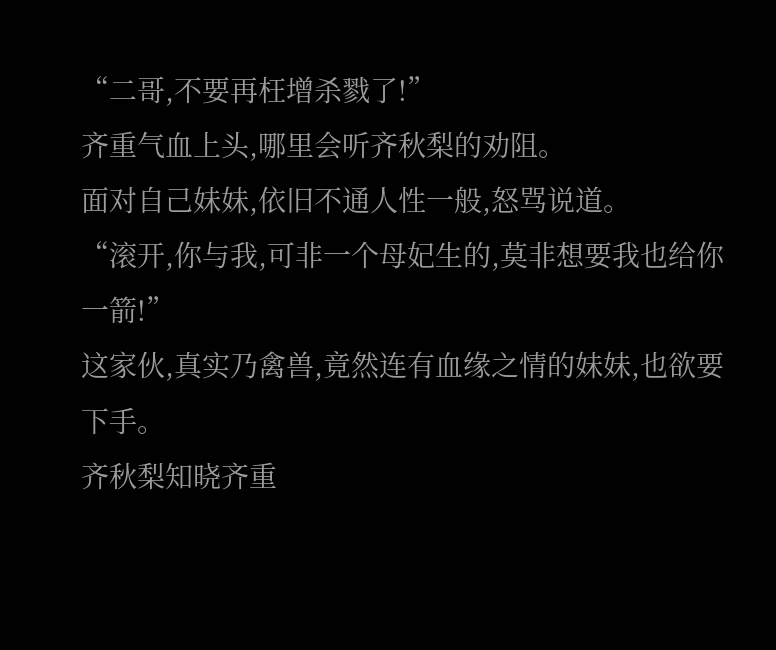“二哥,不要再枉增杀戮了!”
齐重气血上头,哪里会听齐秋梨的劝阻。
面对自己妹妹,依旧不通人性一般,怒骂说道。
“滚开,你与我,可非一个母妃生的,莫非想要我也给你一箭!”
这家伙,真实乃禽兽,竟然连有血缘之情的妹妹,也欲要下手。
齐秋梨知晓齐重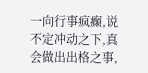一向行事疯癫,说不定冲动之下,真会做出出格之事,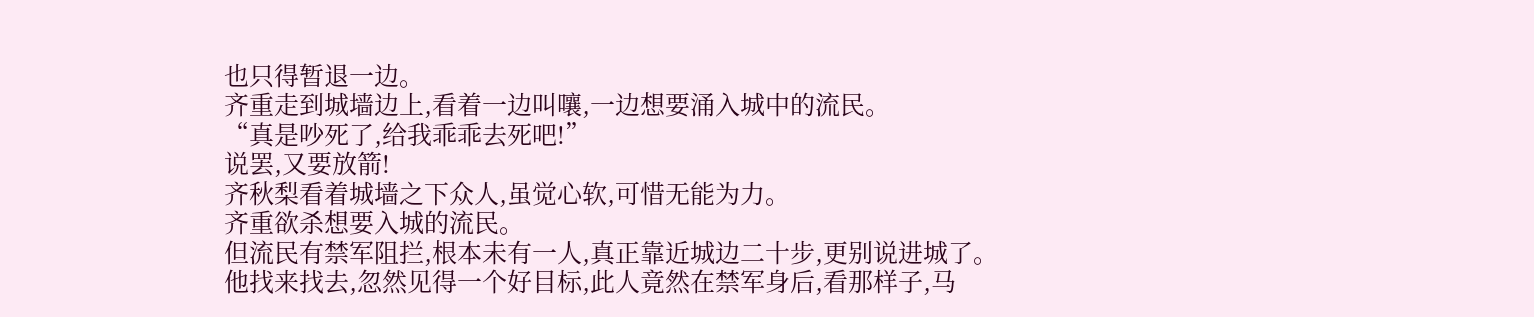也只得暂退一边。
齐重走到城墙边上,看着一边叫嚷,一边想要涌入城中的流民。
“真是吵死了,给我乖乖去死吧!”
说罢,又要放箭!
齐秋梨看着城墙之下众人,虽觉心软,可惜无能为力。
齐重欲杀想要入城的流民。
但流民有禁军阻拦,根本未有一人,真正靠近城边二十步,更别说进城了。
他找来找去,忽然见得一个好目标,此人竟然在禁军身后,看那样子,马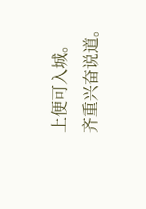上便可入城。
齐重兴奋说道。